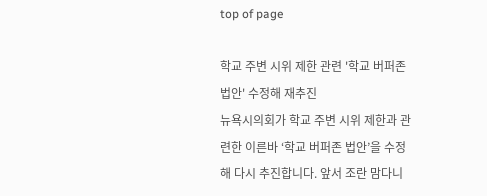top of page

학교 주변 시위 제한 관련 '학교 버퍼존 법안' 수정해 재추진
뉴욕시의회가 학교 주변 시위 제한과 관련한 이른바 ‘학교 버퍼존 법안’을 수정해 다시 추진합니다. 앞서 조란 맘다니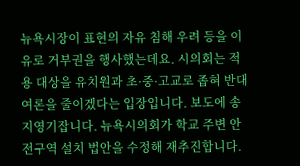뉴욕시장이 표현의 자유 침해 우려 등을 이유로 거부권을 행사했는데요. 시의회는 적용 대상을 유치원과 초·중·고교로 좁혀 반대 여론을 줄이겠다는 입장입니다. 보도에 송지영기잡니다. 뉴욕시의회가 학교 주변 안전구역 설치 법안을 수정해 재추진합니다.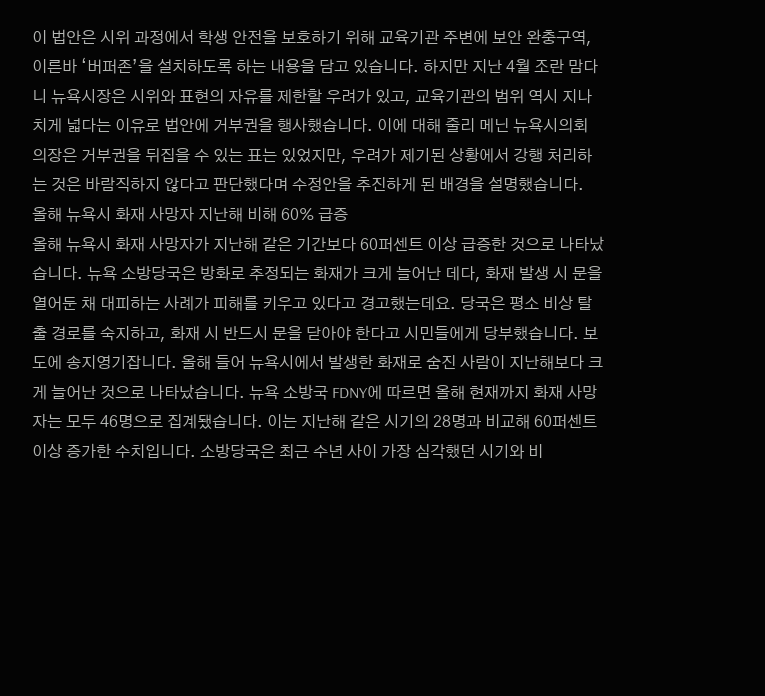이 법안은 시위 과정에서 학생 안전을 보호하기 위해 교육기관 주변에 보안 완충구역, 이른바 ‘버퍼존’을 설치하도록 하는 내용을 담고 있습니다. 하지만 지난 4월 조란 맘다니 뉴욕시장은 시위와 표현의 자유를 제한할 우려가 있고, 교육기관의 범위 역시 지나치게 넓다는 이유로 법안에 거부권을 행사했습니다. 이에 대해 줄리 메닌 뉴욕시의회 의장은 거부권을 뒤집을 수 있는 표는 있었지만, 우려가 제기된 상황에서 강행 처리하는 것은 바람직하지 않다고 판단했다며 수정안을 추진하게 된 배경을 설명했습니다.
올해 뉴욕시 화재 사망자 지난해 비해 60% 급증
올해 뉴욕시 화재 사망자가 지난해 같은 기간보다 60퍼센트 이상 급증한 것으로 나타났습니다. 뉴욕 소방당국은 방화로 추정되는 화재가 크게 늘어난 데다, 화재 발생 시 문을 열어둔 채 대피하는 사례가 피해를 키우고 있다고 경고했는데요. 당국은 평소 비상 탈출 경로를 숙지하고, 화재 시 반드시 문을 닫아야 한다고 시민들에게 당부했습니다. 보도에 송지영기잡니다. 올해 들어 뉴욕시에서 발생한 화재로 숨진 사람이 지난해보다 크게 늘어난 것으로 나타났습니다. 뉴욕 소방국 FDNY에 따르면 올해 현재까지 화재 사망자는 모두 46명으로 집계됐습니다. 이는 지난해 같은 시기의 28명과 비교해 60퍼센트 이상 증가한 수치입니다. 소방당국은 최근 수년 사이 가장 심각했던 시기와 비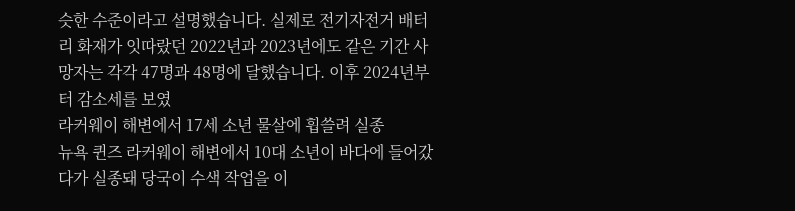슷한 수준이라고 설명했습니다. 실제로 전기자전거 배터리 화재가 잇따랐던 2022년과 2023년에도 같은 기간 사망자는 각각 47명과 48명에 달했습니다. 이후 2024년부터 감소세를 보였
라커웨이 해변에서 17세 소년 물살에 휩쓸려 실종
뉴욕 퀸즈 라커웨이 해변에서 10대 소년이 바다에 들어갔다가 실종돼 당국이 수색 작업을 이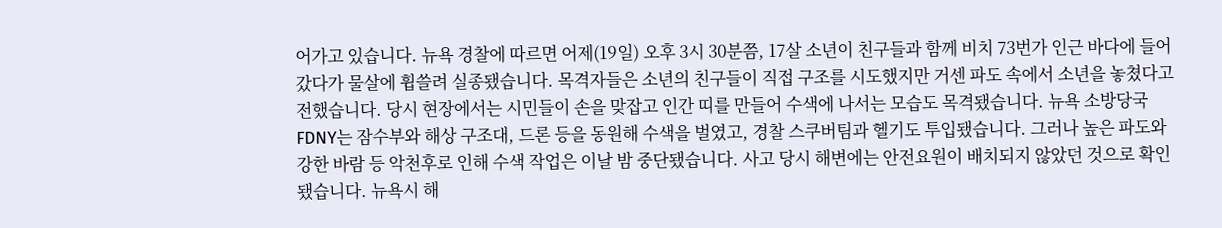어가고 있습니다. 뉴욕 경찰에 따르면 어제(19일) 오후 3시 30분쯤, 17살 소년이 친구들과 함께 비치 73번가 인근 바다에 들어갔다가 물살에 휩쓸려 실종됐습니다. 목격자들은 소년의 친구들이 직접 구조를 시도했지만 거센 파도 속에서 소년을 놓쳤다고 전했습니다. 당시 현장에서는 시민들이 손을 맞잡고 인간 띠를 만들어 수색에 나서는 모습도 목격됐습니다. 뉴욕 소방당국 FDNY는 잠수부와 해상 구조대, 드론 등을 동원해 수색을 벌였고, 경찰 스쿠버팀과 헬기도 투입됐습니다. 그러나 높은 파도와 강한 바람 등 악천후로 인해 수색 작업은 이날 밤 중단됐습니다. 사고 당시 해변에는 안전요원이 배치되지 않았던 것으로 확인됐습니다. 뉴욕시 해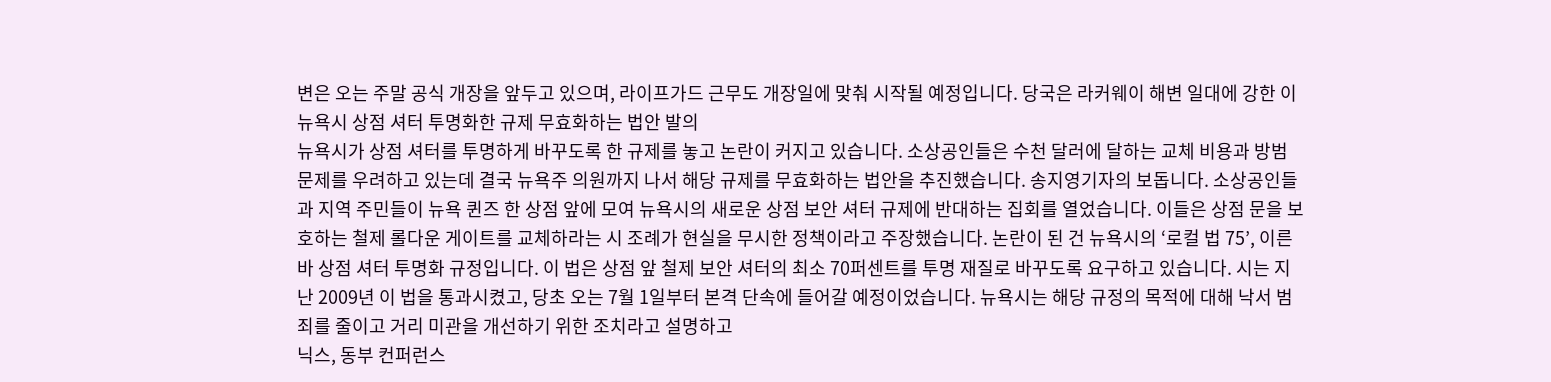변은 오는 주말 공식 개장을 앞두고 있으며, 라이프가드 근무도 개장일에 맞춰 시작될 예정입니다. 당국은 라커웨이 해변 일대에 강한 이
뉴욕시 상점 셔터 투명화한 규제 무효화하는 법안 발의
뉴욕시가 상점 셔터를 투명하게 바꾸도록 한 규제를 놓고 논란이 커지고 있습니다. 소상공인들은 수천 달러에 달하는 교체 비용과 방범 문제를 우려하고 있는데 결국 뉴욕주 의원까지 나서 해당 규제를 무효화하는 법안을 추진했습니다. 송지영기자의 보돕니다. 소상공인들과 지역 주민들이 뉴욕 퀸즈 한 상점 앞에 모여 뉴욕시의 새로운 상점 보안 셔터 규제에 반대하는 집회를 열었습니다. 이들은 상점 문을 보호하는 철제 롤다운 게이트를 교체하라는 시 조례가 현실을 무시한 정책이라고 주장했습니다. 논란이 된 건 뉴욕시의 ‘로컬 법 75’, 이른바 상점 셔터 투명화 규정입니다. 이 법은 상점 앞 철제 보안 셔터의 최소 70퍼센트를 투명 재질로 바꾸도록 요구하고 있습니다. 시는 지난 2009년 이 법을 통과시켰고, 당초 오는 7월 1일부터 본격 단속에 들어갈 예정이었습니다. 뉴욕시는 해당 규정의 목적에 대해 낙서 범죄를 줄이고 거리 미관을 개선하기 위한 조치라고 설명하고
닉스, 동부 컨퍼런스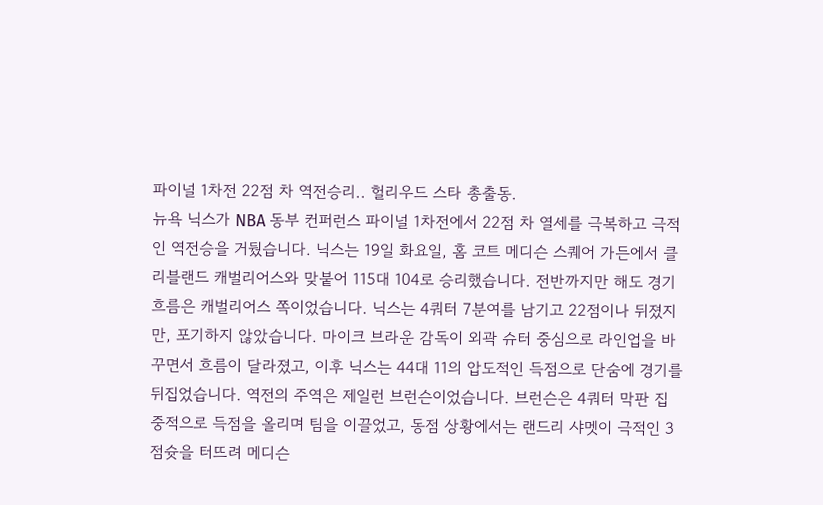파이널 1차전 22점 차 역전승리.. 헐리우드 스타 총출동.
뉴욕 닉스가 NBA 동부 컨퍼런스 파이널 1차전에서 22점 차 열세를 극복하고 극적인 역전승을 거뒀습니다. 닉스는 19일 화요일, 홈 코트 메디슨 스퀘어 가든에서 클리블랜드 캐벌리어스와 맞붙어 115대 104로 승리했습니다. 전반까지만 해도 경기 흐름은 캐벌리어스 쪽이었습니다. 닉스는 4쿼터 7분여를 남기고 22점이나 뒤졌지만, 포기하지 않았습니다. 마이크 브라운 감독이 외곽 슈터 중심으로 라인업을 바꾸면서 흐름이 달라졌고, 이후 닉스는 44대 11의 압도적인 득점으로 단숨에 경기를 뒤집었습니다. 역전의 주역은 제일런 브런슨이었습니다. 브런슨은 4쿼터 막판 집중적으로 득점을 올리며 팀을 이끌었고, 동점 상황에서는 랜드리 샤멧이 극적인 3점슛을 터뜨려 메디슨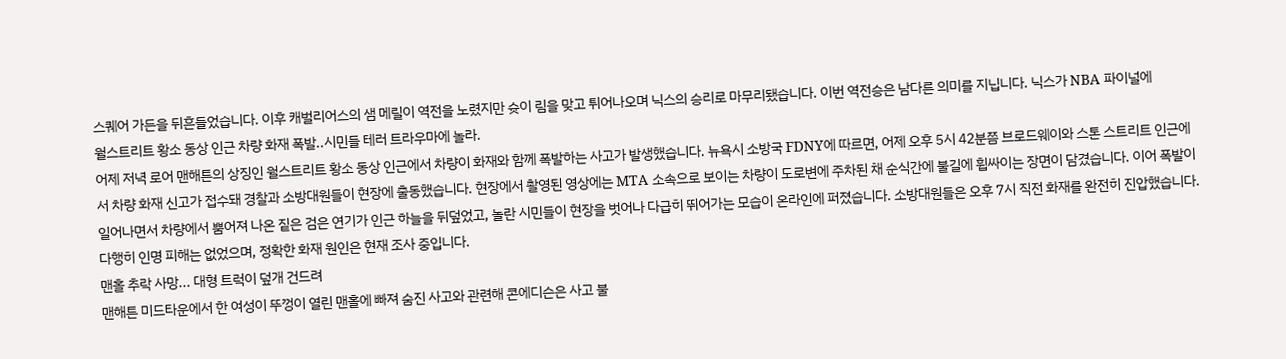스퀘어 가든을 뒤흔들었습니다. 이후 캐벌리어스의 샘 메릴이 역전을 노렸지만 슛이 림을 맞고 튀어나오며 닉스의 승리로 마무리됐습니다. 이번 역전승은 남다른 의미를 지닙니다. 닉스가 NBA 파이널에
월스트리트 황소 동상 인근 차량 화재 폭발..시민들 테러 트라우마에 놀라.
어제 저녁 로어 맨해튼의 상징인 월스트리트 황소 동상 인근에서 차량이 화재와 함께 폭발하는 사고가 발생했습니다. 뉴욕시 소방국 FDNY에 따르면, 어제 오후 5시 42분쯤 브로드웨이와 스톤 스트리트 인근에서 차량 화재 신고가 접수돼 경찰과 소방대원들이 현장에 출동했습니다. 현장에서 촬영된 영상에는 MTA 소속으로 보이는 차량이 도로변에 주차된 채 순식간에 불길에 휩싸이는 장면이 담겼습니다. 이어 폭발이 일어나면서 차량에서 뿜어져 나온 짙은 검은 연기가 인근 하늘을 뒤덮었고, 놀란 시민들이 현장을 벗어나 다급히 뛰어가는 모습이 온라인에 퍼졌습니다. 소방대원들은 오후 7시 직전 화재를 완전히 진압했습니다. 다행히 인명 피해는 없었으며, 정확한 화재 원인은 현재 조사 중입니다.
맨홀 추락 사망... 대형 트럭이 덮개 건드려
맨해튼 미드타운에서 한 여성이 뚜껑이 열린 맨홀에 빠져 숨진 사고와 관련해 콘에디슨은 사고 불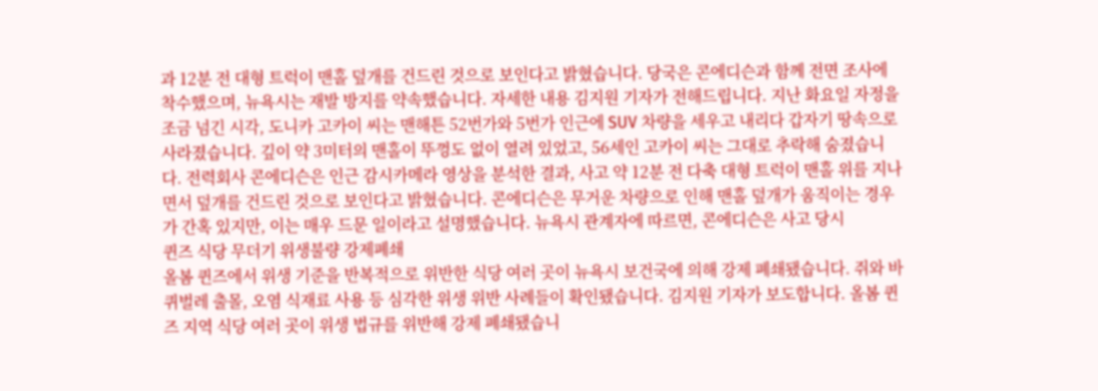과 12분 전 대형 트럭이 맨홀 덮개를 건드린 것으로 보인다고 밝혔습니다. 당국은 콘에디슨과 함께 전면 조사에 착수했으며, 뉴욕시는 재발 방지를 약속했습니다. 자세한 내용 김지원 기자가 전해드립니다. 지난 화요일 자정을 조금 넘긴 시각, 도니카 고카이 씨는 맨해튼 52번가와 5번가 인근에 SUV 차량을 세우고 내리다 갑자기 땅속으로 사라졌습니다. 깊이 약 3미터의 맨홀이 뚜껑도 없이 열려 있었고, 56세인 고카이 씨는 그대로 추락해 숨졌습니다. 전력회사 콘에디슨은 인근 감시카메라 영상을 분석한 결과, 사고 약 12분 전 다축 대형 트럭이 맨홀 위를 지나면서 덮개를 건드린 것으로 보인다고 밝혔습니다. 콘에디슨은 무거운 차량으로 인해 맨홀 덮개가 움직이는 경우가 간혹 있지만, 이는 매우 드문 일이라고 설명했습니다. 뉴욕시 관계자에 따르면, 콘에디슨은 사고 당시
퀸즈 식당 무더기 위생불량 강제폐쇄
올봄 퀸즈에서 위생 기준을 반복적으로 위반한 식당 여러 곳이 뉴욕시 보건국에 의해 강제 폐쇄됐습니다. 쥐와 바퀴벌레 출몰, 오염 식재료 사용 등 심각한 위생 위반 사례들이 확인됐습니다. 김지원 기자가 보도합니다. 올봄 퀸즈 지역 식당 여러 곳이 위생 법규를 위반해 강제 폐쇄됐습니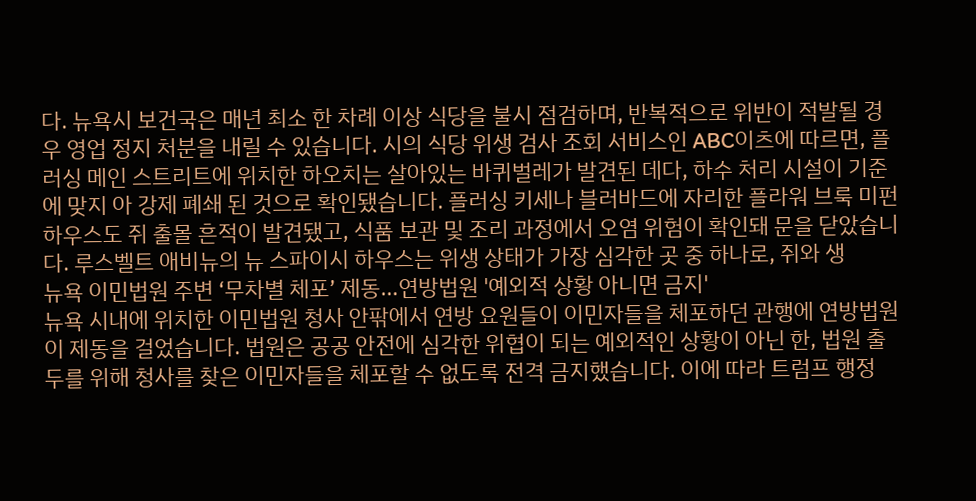다. 뉴욕시 보건국은 매년 최소 한 차례 이상 식당을 불시 점검하며, 반복적으로 위반이 적발될 경우 영업 정지 처분을 내릴 수 있습니다. 시의 식당 위생 검사 조회 서비스인 ABC이츠에 따르면, 플러싱 메인 스트리트에 위치한 하오치는 살아있는 바퀴벌레가 발견된 데다, 하수 처리 시설이 기준에 맞지 아 강제 폐쇄 된 것으로 확인됐습니다. 플러싱 키세나 블러바드에 자리한 플라워 브룩 미펀 하우스도 쥐 출몰 흔적이 발견됐고, 식품 보관 및 조리 과정에서 오염 위험이 확인돼 문을 닫았습니다. 루스벨트 애비뉴의 뉴 스파이시 하우스는 위생 상태가 가장 심각한 곳 중 하나로, 쥐와 생
뉴욕 이민법원 주변 ‘무차별 체포’ 제동…연방법원 '예외적 상황 아니면 금지'
뉴욕 시내에 위치한 이민법원 청사 안팎에서 연방 요원들이 이민자들을 체포하던 관행에 연방법원이 제동을 걸었습니다. 법원은 공공 안전에 심각한 위협이 되는 예외적인 상황이 아닌 한, 법원 출두를 위해 청사를 찾은 이민자들을 체포할 수 없도록 전격 금지했습니다. 이에 따라 트럼프 행정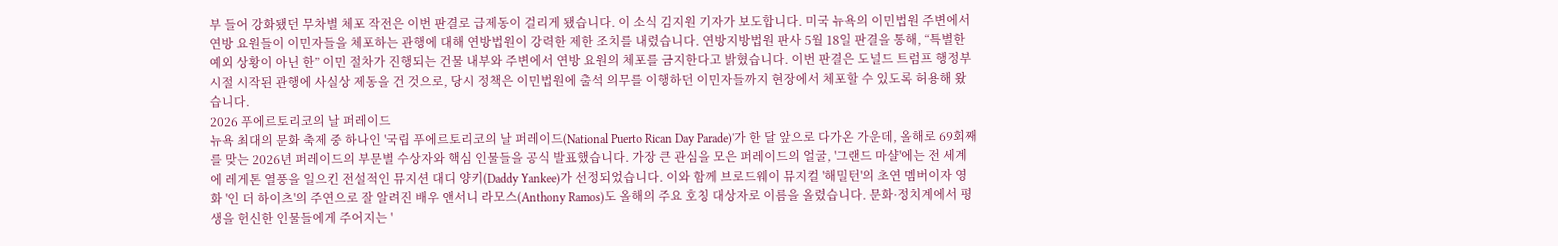부 들어 강화됐던 무차별 체포 작전은 이번 판결로 급제동이 걸리게 됐습니다. 이 소식 김지원 기자가 보도합니다. 미국 뉴욕의 이민법원 주변에서 연방 요원들이 이민자들을 체포하는 관행에 대해 연방법원이 강력한 제한 조치를 내렸습니다. 연방지방법원 판사 5월 18일 판결을 통해, “특별한 예외 상황이 아닌 한” 이민 절차가 진행되는 건물 내부와 주변에서 연방 요원의 체포를 금지한다고 밝혔습니다. 이번 판결은 도널드 트럼프 행정부 시절 시작된 관행에 사실상 제동을 건 것으로, 당시 정책은 이민법원에 출석 의무를 이행하던 이민자들까지 현장에서 체포할 수 있도록 허용해 왔습니다.
2026 푸에르토리코의 날 퍼레이드
뉴욕 최대의 문화 축제 중 하나인 '국립 푸에르토리코의 날 퍼레이드(National Puerto Rican Day Parade)'가 한 달 앞으로 다가온 가운데, 올해로 69회째를 맞는 2026년 퍼레이드의 부문별 수상자와 핵심 인물들을 공식 발표했습니다. 가장 큰 관심을 모은 퍼레이드의 얼굴, '그랜드 마샬'에는 전 세계에 레게톤 열풍을 일으킨 전설적인 뮤지션 대디 양키(Daddy Yankee)가 선정되었습니다. 이와 함께 브로드웨이 뮤지컬 '해밀턴'의 초연 멤버이자 영화 '인 더 하이츠'의 주연으로 잘 알려진 배우 앤서니 라모스(Anthony Ramos)도 올해의 주요 호칭 대상자로 이름을 올렸습니다. 문화·정치계에서 평생을 헌신한 인물들에게 주어지는 '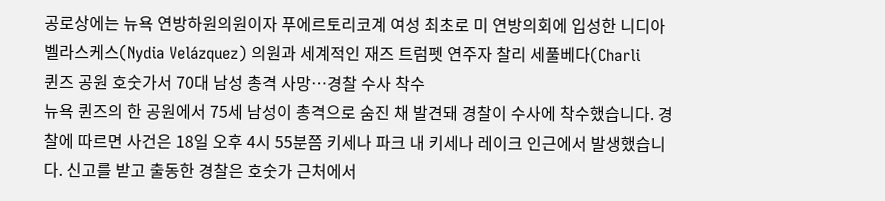공로상에는 뉴욕 연방하원의원이자 푸에르토리코계 여성 최초로 미 연방의회에 입성한 니디아 벨라스케스(Nydia Velázquez) 의원과 세계적인 재즈 트럼펫 연주자 찰리 세풀베다(Charli
퀸즈 공원 호숫가서 70대 남성 총격 사망…경찰 수사 착수
뉴욕 퀸즈의 한 공원에서 75세 남성이 총격으로 숨진 채 발견돼 경찰이 수사에 착수했습니다. 경찰에 따르면 사건은 18일 오후 4시 55분쯤 키세나 파크 내 키세나 레이크 인근에서 발생했습니다. 신고를 받고 출동한 경찰은 호숫가 근처에서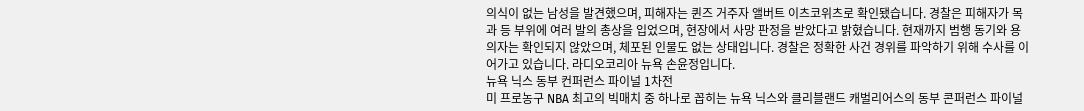의식이 없는 남성을 발견했으며, 피해자는 퀸즈 거주자 앨버트 이츠코위츠로 확인됐습니다. 경찰은 피해자가 목과 등 부위에 여러 발의 총상을 입었으며, 현장에서 사망 판정을 받았다고 밝혔습니다. 현재까지 범행 동기와 용의자는 확인되지 않았으며, 체포된 인물도 없는 상태입니다. 경찰은 정확한 사건 경위를 파악하기 위해 수사를 이어가고 있습니다. 라디오코리아 뉴욕 손윤정입니다.
뉴욕 닉스 동부 컨퍼런스 파이널 1차전
미 프로농구 NBA 최고의 빅매치 중 하나로 꼽히는 뉴욕 닉스와 클리블랜드 캐벌리어스의 동부 콘퍼런스 파이널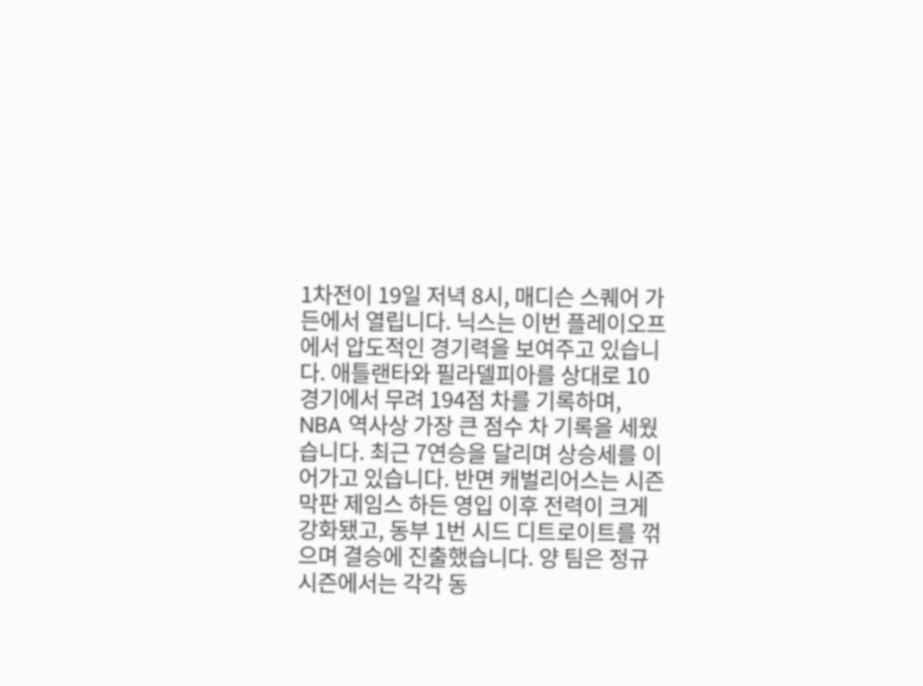1차전이 19일 저녁 8시, 매디슨 스퀘어 가든에서 열립니다. 닉스는 이번 플레이오프에서 압도적인 경기력을 보여주고 있습니다. 애틀랜타와 필라델피아를 상대로 10경기에서 무려 194점 차를 기록하며, NBA 역사상 가장 큰 점수 차 기록을 세웠습니다. 최근 7연승을 달리며 상승세를 이어가고 있습니다. 반면 캐벌리어스는 시즌 막판 제임스 하든 영입 이후 전력이 크게 강화됐고, 동부 1번 시드 디트로이트를 꺾으며 결승에 진출했습니다. 양 팀은 정규 시즌에서는 각각 동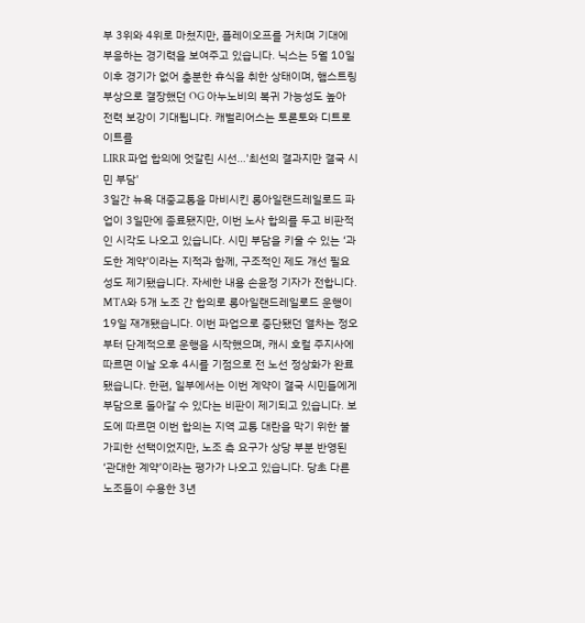부 3위와 4위로 마쳤지만, 플레이오프를 거치며 기대에 부응하는 경기력을 보여주고 있습니다. 닉스는 5월 10일 이후 경기가 없어 충분한 휴식을 취한 상태이며, 햄스트링 부상으로 결장했던 OG 아누노비의 복귀 가능성도 높아 전력 보강이 기대됩니다. 캐벌리어스는 토론토와 디트로이트를
LIRR 파업 합의에 엇갈린 시선…'최선의 결과지만 결국 시민 부담'
3일간 뉴욕 대중교통을 마비시킨 롱아일랜드레일로드 파업이 3일만에 종료됐지만, 이번 노사 합의를 두고 비판적인 시각도 나오고 있습니다. 시민 부담을 키울 수 있는 ‘과도한 계약’이라는 지적과 함께, 구조적인 제도 개선 필요성도 제기됐습니다. 자세한 내용 손윤정 기자가 전합니다. MTA와 5개 노조 간 합의로 롱아일랜드레일로드 운행이 19일 재개됐습니다. 이번 파업으로 중단됐던 열차는 정오부터 단계적으로 운행을 시작했으며, 캐시 호컬 주지사에 따르면 이날 오후 4시를 기점으로 전 노선 정상화가 완료됐습니다. 한편, 일부에서는 이번 계약이 결국 시민들에게 부담으로 돌아갈 수 있다는 비판이 제기되고 있습니다. 보도에 따르면 이번 합의는 지역 교통 대란을 막기 위한 불가피한 선택이었지만, 노조 측 요구가 상당 부분 반영된 ‘관대한 계약’이라는 평가가 나오고 있습니다. 당초 다른 노조들이 수용한 3년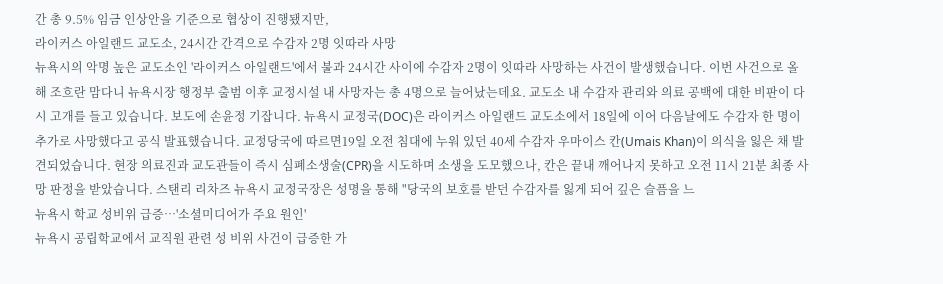간 총 9.5% 임금 인상안을 기준으로 협상이 진행됐지만,
라이커스 아일랜드 교도소, 24시간 간격으로 수감자 2명 잇따라 사망
뉴욕시의 악명 높은 교도소인 '라이커스 아일랜드'에서 불과 24시간 사이에 수감자 2명이 잇따라 사망하는 사건이 발생했습니다. 이번 사건으로 올해 조흐란 맘다니 뉴욕시장 행정부 출범 이후 교정시설 내 사망자는 총 4명으로 늘어났는데요. 교도소 내 수감자 관리와 의료 공백에 대한 비판이 다시 고개를 들고 있습니다. 보도에 손윤정 기잡니다. 뉴욕시 교정국(DOC)은 라이커스 아일랜드 교도소에서 18일에 이어 다음날에도 수감자 한 명이 추가로 사망했다고 공식 발표했습니다. 교정당국에 따르면19일 오전 침대에 누워 있던 40세 수감자 우마이스 칸(Umais Khan)이 의식을 잃은 채 발견되었습니다. 현장 의료진과 교도관들이 즉시 심폐소생술(CPR)을 시도하며 소생을 도모했으나, 칸은 끝내 깨어나지 못하고 오전 11시 21분 최종 사망 판정을 받았습니다. 스탠리 리차즈 뉴욕시 교정국장은 성명을 통해 "당국의 보호를 받던 수감자를 잃게 되어 깊은 슬픔을 느
뉴욕시 학교 성비위 급증…'소셜미디어가 주요 원인'
뉴욕시 공립학교에서 교직원 관련 성 비위 사건이 급증한 가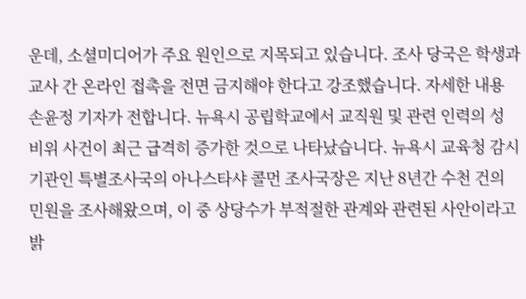운데, 소셜미디어가 주요 원인으로 지목되고 있습니다. 조사 당국은 학생과 교사 간 온라인 접촉을 전면 금지해야 한다고 강조했습니다. 자세한 내용 손윤정 기자가 전합니다. 뉴욕시 공립학교에서 교직원 및 관련 인력의 성 비위 사건이 최근 급격히 증가한 것으로 나타났습니다. 뉴욕시 교육청 감시기관인 특별조사국의 아나스타샤 콜먼 조사국장은 지난 8년간 수천 건의 민원을 조사해왔으며, 이 중 상당수가 부적절한 관계와 관련된 사안이라고 밝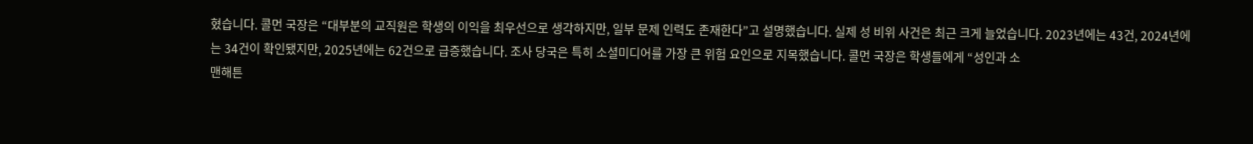혔습니다. 콜먼 국장은 “대부분의 교직원은 학생의 이익을 최우선으로 생각하지만, 일부 문제 인력도 존재한다”고 설명했습니다. 실제 성 비위 사건은 최근 크게 늘었습니다. 2023년에는 43건, 2024년에는 34건이 확인됐지만, 2025년에는 62건으로 급증했습니다. 조사 당국은 특히 소셜미디어를 가장 큰 위험 요인으로 지목했습니다. 콜먼 국장은 학생들에게 “성인과 소
맨해튼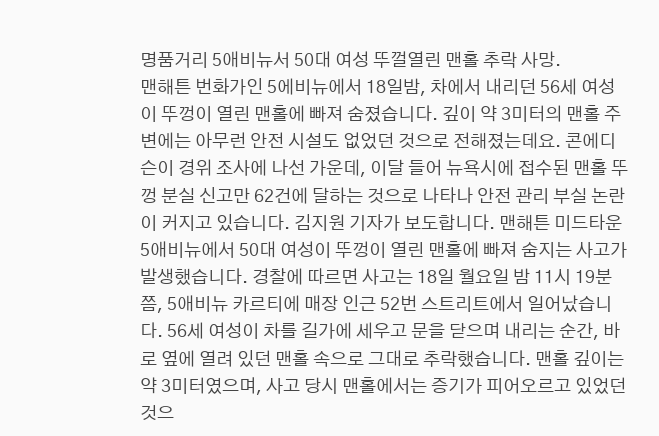명품거리 5애비뉴서 50대 여성 뚜껄열린 맨홀 추락 사망.
맨해튼 번화가인 5에비뉴에서 18일밤, 차에서 내리던 56세 여성이 뚜껑이 열린 맨홀에 빠져 숨졌습니다. 깊이 약 3미터의 맨홀 주변에는 아무런 안전 시설도 없었던 것으로 전해졌는데요. 콘에디슨이 경위 조사에 나선 가운데, 이달 들어 뉴욕시에 접수된 맨홀 뚜껑 분실 신고만 62건에 달하는 것으로 나타나 안전 관리 부실 논란이 커지고 있습니다. 김지원 기자가 보도합니다. 맨해튼 미드타운 5애비뉴에서 50대 여성이 뚜껑이 열린 맨홀에 빠져 숨지는 사고가 발생했습니다. 경찰에 따르면 사고는 18일 월요일 밤 11시 19분쯤, 5애비뉴 카르티에 매장 인근 52번 스트리트에서 일어났습니다. 56세 여성이 차를 길가에 세우고 문을 닫으며 내리는 순간, 바로 옆에 열려 있던 맨홀 속으로 그대로 추락했습니다. 맨홀 깊이는 약 3미터였으며, 사고 당시 맨홀에서는 증기가 피어오르고 있었던 것으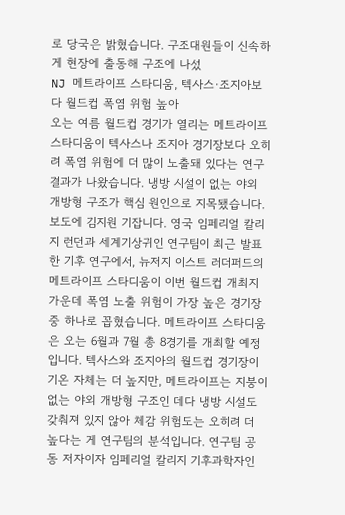로 당국은 밝혔습니다. 구조대원들이 신속하게 현장에 출동해 구조에 나섰
NJ 메트라이프 스타디움, 텍사스·조지아보다 월드컵 폭염 위험 높아
오는 여름 월드컵 경기가 열리는 메트라이프 스타디움이 텍사스나 조지아 경기장보다 오히려 폭염 위험에 더 많이 노출돼 있다는 연구 결과가 나왔습니다. 냉방 시설이 없는 야외 개방형 구조가 핵심 원인으로 지목됐습니다. 보도에 김지원 기잡니다. 영국 임페리얼 칼리지 런던과 세계기상귀인 연구팀이 최근 발표한 기후 연구에서, 뉴저지 이스트 러더퍼드의 메트라이프 스타디움이 이번 월드컵 개최지 가운데 폭염 노출 위험이 가장 높은 경기장 중 하나로 꼽혔습니다. 메트라이프 스타디움은 오는 6월과 7월 총 8경기를 개최할 예정입니다. 텍사스와 조지아의 월드컵 경기장이 기온 자체는 더 높지만, 메트라이프는 지붕이 없는 야외 개방형 구조인 데다 냉방 시설도 갖춰져 있지 않아 체감 위험도는 오히려 더 높다는 게 연구팀의 분석입니다. 연구팀 공동 저자이자 임페리얼 칼리지 기후과학자인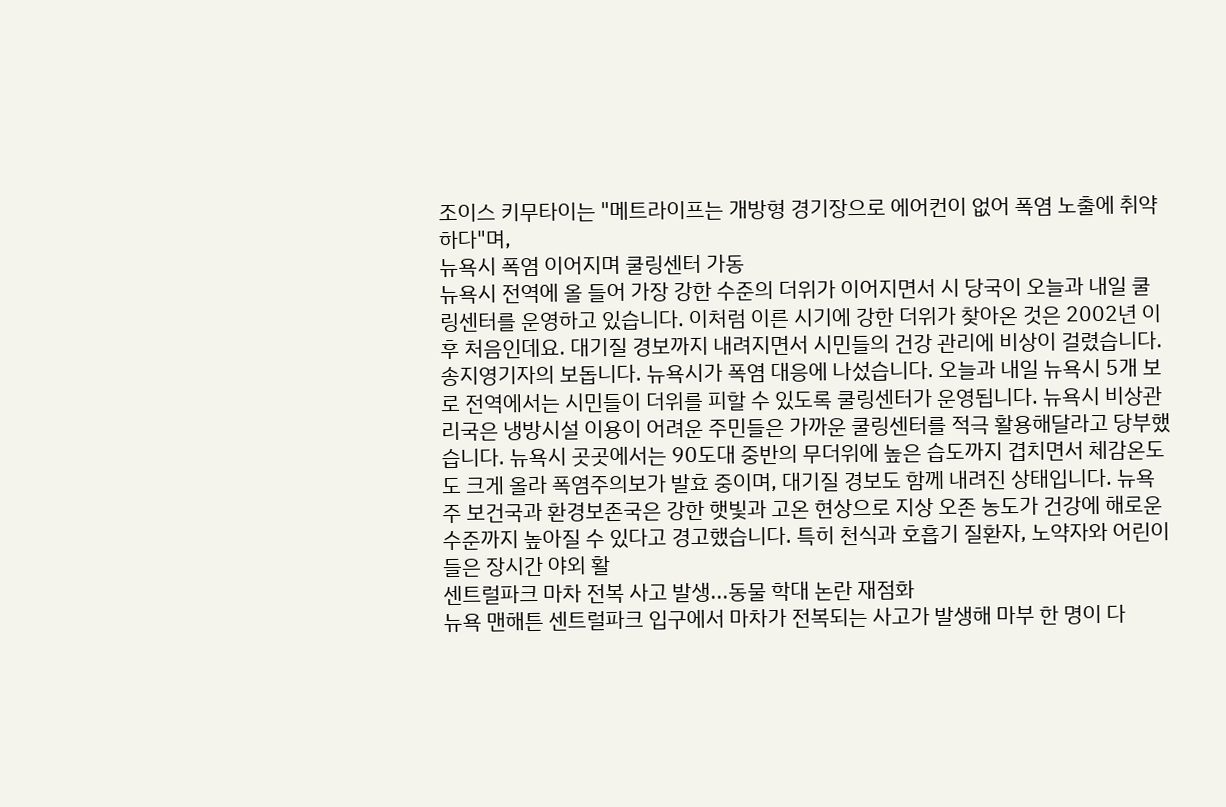조이스 키무타이는 "메트라이프는 개방형 경기장으로 에어컨이 없어 폭염 노출에 취약하다"며,
뉴욕시 폭염 이어지며 쿨링센터 가동
뉴욕시 전역에 올 들어 가장 강한 수준의 더위가 이어지면서 시 당국이 오늘과 내일 쿨링센터를 운영하고 있습니다. 이처럼 이른 시기에 강한 더위가 찾아온 것은 2002년 이후 처음인데요. 대기질 경보까지 내려지면서 시민들의 건강 관리에 비상이 걸렸습니다. 송지영기자의 보돕니다. 뉴욕시가 폭염 대응에 나섰습니다. 오늘과 내일 뉴욕시 5개 보로 전역에서는 시민들이 더위를 피할 수 있도록 쿨링센터가 운영됩니다. 뉴욕시 비상관리국은 냉방시설 이용이 어려운 주민들은 가까운 쿨링센터를 적극 활용해달라고 당부했습니다. 뉴욕시 곳곳에서는 90도대 중반의 무더위에 높은 습도까지 겹치면서 체감온도도 크게 올라 폭염주의보가 발효 중이며, 대기질 경보도 함께 내려진 상태입니다. 뉴욕주 보건국과 환경보존국은 강한 햇빛과 고온 현상으로 지상 오존 농도가 건강에 해로운 수준까지 높아질 수 있다고 경고했습니다. 특히 천식과 호흡기 질환자, 노약자와 어린이들은 장시간 야외 활
센트럴파크 마차 전복 사고 발생...동물 학대 논란 재점화
뉴욕 맨해튼 센트럴파크 입구에서 마차가 전복되는 사고가 발생해 마부 한 명이 다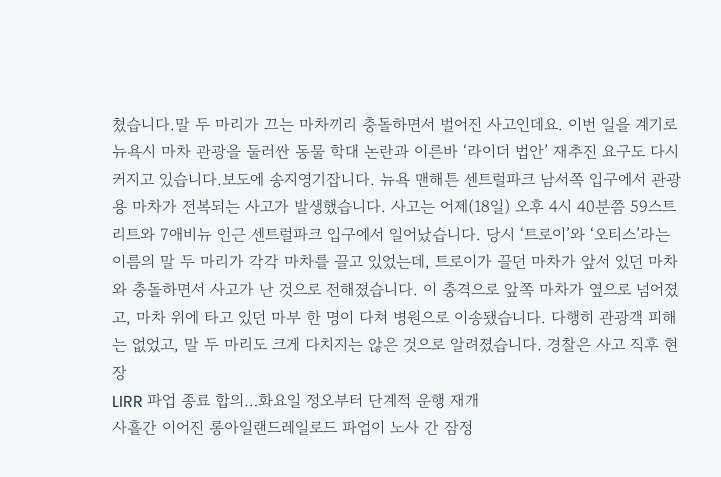쳤습니다.말 두 마리가 끄는 마차끼리 충돌하면서 벌어진 사고인데요. 이번 일을 계기로 뉴욕시 마차 관광을 둘러싼 동물 학대 논란과 이른바 ‘라이더 법안’ 재추진 요구도 다시 커지고 있습니다.보도에 송지영기잡니다. 뉴욕 맨해튼 센트럴파크 남서쪽 입구에서 관광용 마차가 전복되는 사고가 발생했습니다. 사고는 어제(18일) 오후 4시 40분쯤 59스트리트와 7애비뉴 인근 센트럴파크 입구에서 일어났습니다. 당시 ‘트로이’와 ‘오티스’라는 이름의 말 두 마리가 각각 마차를 끌고 있었는데, 트로이가 끌던 마차가 앞서 있던 마차와 충돌하면서 사고가 난 것으로 전해졌습니다. 이 충격으로 앞쪽 마차가 옆으로 넘어졌고, 마차 위에 타고 있던 마부 한 명이 다쳐 병원으로 이송됐습니다. 다행히 관광객 피해는 없었고, 말 두 마리도 크게 다치지는 않은 것으로 알려졌습니다. 경찰은 사고 직후 현장
LIRR 파업 종료 합의…화요일 정오부터 단계적 운행 재개
사흘간 이어진 롱아일랜드레일로드 파업이 노사 간 잠정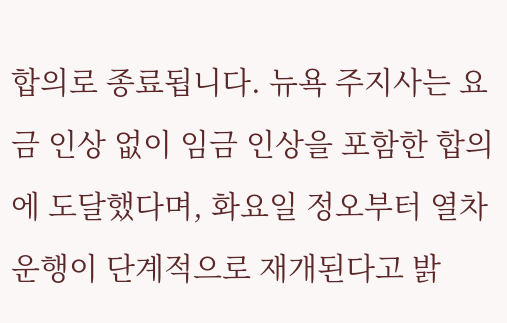합의로 종료됩니다. 뉴욕 주지사는 요금 인상 없이 임금 인상을 포함한 합의에 도달했다며, 화요일 정오부터 열차 운행이 단계적으로 재개된다고 밝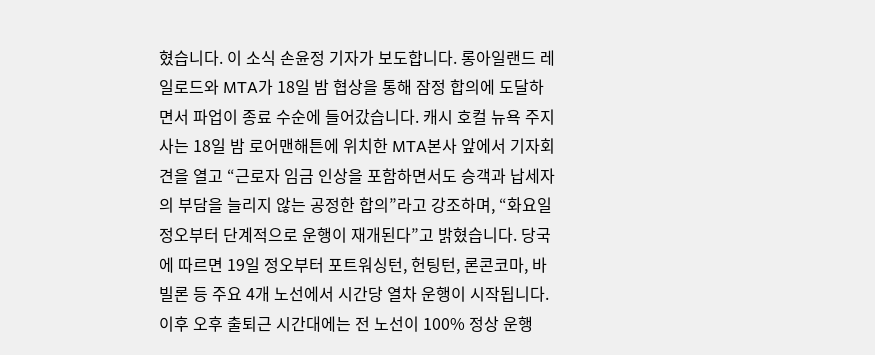혔습니다. 이 소식 손윤정 기자가 보도합니다. 롱아일랜드 레일로드와 MTA가 18일 밤 협상을 통해 잠정 합의에 도달하면서 파업이 종료 수순에 들어갔습니다. 캐시 호컬 뉴욕 주지사는 18일 밤 로어맨해튼에 위치한 MTA본사 앞에서 기자회견을 열고 “근로자 임금 인상을 포함하면서도 승객과 납세자의 부담을 늘리지 않는 공정한 합의”라고 강조하며, “화요일 정오부터 단계적으로 운행이 재개된다”고 밝혔습니다. 당국에 따르면 19일 정오부터 포트워싱턴, 헌팅턴, 론콘코마, 바빌론 등 주요 4개 노선에서 시간당 열차 운행이 시작됩니다. 이후 오후 출퇴근 시간대에는 전 노선이 100% 정상 운행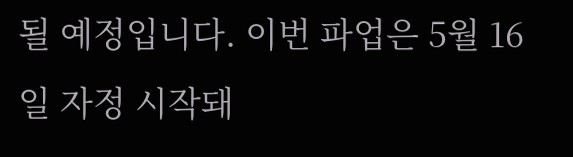될 예정입니다. 이번 파업은 5월 16일 자정 시작돼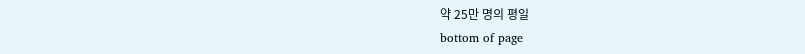약 25만 명의 평일
bottom of page